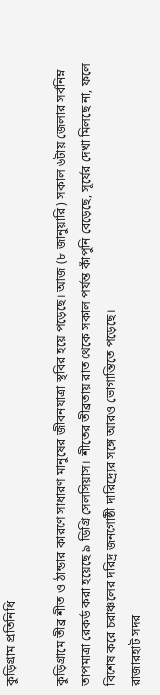কুড়িগ্রাম প্রতিনিধি

কুড়িগ্রামে তীব্র শীত ও ঠান্ডার কারণে সাধারণ মানুষের জীবনযাত্রা স্থবির হয়ে পড়েছে। আজ (৮ জানুয়ারি) সকাল ৬টায় জেলার সর্বনিম্ন তাপমাত্রা রেকর্ড করা হয়েছে ৯ ডিগ্রি সেলসিয়াস। শীতের তীব্রতায় রাত থেকে সকাল পর্যন্ত কাঁপুনি বেড়েছে, সূর্যের দেখা মিলছে না, ফলে বিশেষ করে চরাঞ্চলের দরিদ্র জনগোষ্ঠী দারিদ্র্যের সঙ্গে আরও ভোগান্তিতে পড়েছে।
রাজারহাট সদর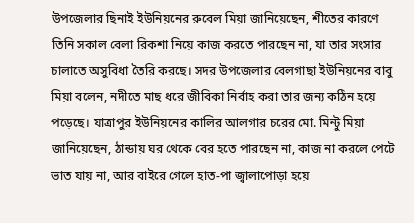উপজেলার ছিনাই ইউনিয়নের রুবেল মিয়া জানিয়েছেন, শীতের কারণে তিনি সকাল বেলা রিকশা নিয়ে কাজ করতে পারছেন না, যা তার সংসার চালাতে অসুবিধা তৈরি করছে। সদর উপজেলার বেলগাছা ইউনিয়নের বাবু মিয়া বলেন, নদীতে মাছ ধরে জীবিকা নির্বাহ করা তার জন্য কঠিন হয়ে পড়েছে। যাত্রাপুর ইউনিয়নের কালির আলগার চরের মো. মিন্টু মিয়া জানিয়েছেন, ঠান্ডায় ঘর থেকে বের হতে পারছেন না, কাজ না করলে পেটে ভাত যায় না, আর বাইরে গেলে হাত-পা জ্বালাপোড়া হয়ে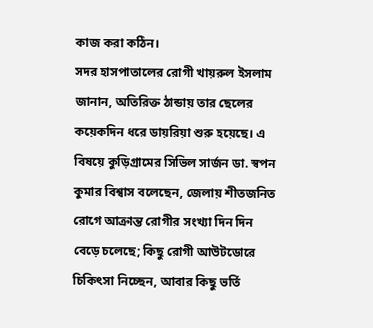কাজ করা কঠিন।
সদর হাসপাতালের রোগী খায়রুল ইসলাম জানান, অতিরিক্ত ঠান্ডায় তার ছেলের কয়েকদিন ধরে ডায়রিয়া শুরু হয়েছে। এ বিষয়ে কুড়িগ্রামের সিভিল সার্জন ডা. স্বপন কুমার বিশ্বাস বলেছেন, জেলায় শীতজনিত রোগে আক্রান্ত রোগীর সংখ্যা দিন দিন বেড়ে চলেছে; কিছু রোগী আউটডোরে চিকিৎসা নিচ্ছেন, আবার কিছু ভর্তি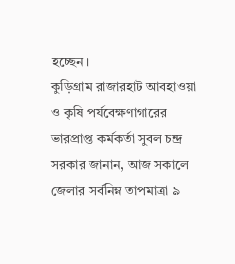হচ্ছেন।
কুড়িগ্রাম রাজারহাট আবহাওয়া ও কৃষি পর্যবেক্ষণাগারের ভারপ্রাপ্ত কর্মকর্তা সুবল চন্দ্র সরকার জানান, আজ সকালে জেলার সর্বনিম্ন তাপমাত্রা ৯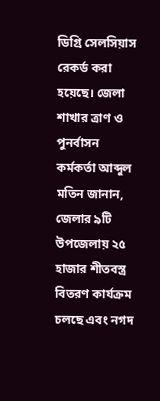ডিগ্রি সেলসিয়াস রেকর্ড করা হয়েছে। জেলা শাখার ত্রাণ ও পুনর্বাসন কর্মকর্তা আব্দুল মতিন জানান, জেলার ৯টি উপজেলায় ২৫ হাজার শীতবস্ত্র বিতরণ কার্যক্রম চলছে এবং নগদ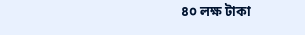৪০ লক্ষ টাকা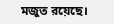মজুত রয়েছে।